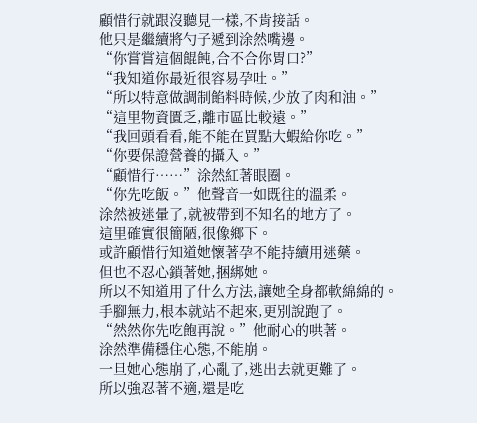顧惜行就跟沒聽見一樣,不肯接話。
他只是繼續將勺子遞到涂然嘴邊。
“你嘗嘗這個餛飩,合不合你胃口?”
“我知道你最近很容易孕吐。”
“所以特意做調制餡料時候,少放了肉和油。”
“這里物資匱乏,離市區比較遠。”
“我回頭看看,能不能在買點大蝦給你吃。”
“你要保證營養的攝入。”
“顧惜行……”涂然紅著眼圈。
“你先吃飯。”他聲音一如既往的溫柔。
涂然被迷暈了,就被帶到不知名的地方了。
這里確實很簡陋,很像鄉下。
或許顧惜行知道她懷著孕不能持續用迷藥。
但也不忍心鎖著她,捆綁她。
所以不知道用了什么方法,讓她全身都軟綿綿的。
手腳無力,根本就站不起來,更別說跑了。
“然然你先吃飽再說。”他耐心的哄著。
涂然準備穩住心態,不能崩。
一旦她心態崩了,心亂了,逃出去就更難了。
所以強忍著不適,還是吃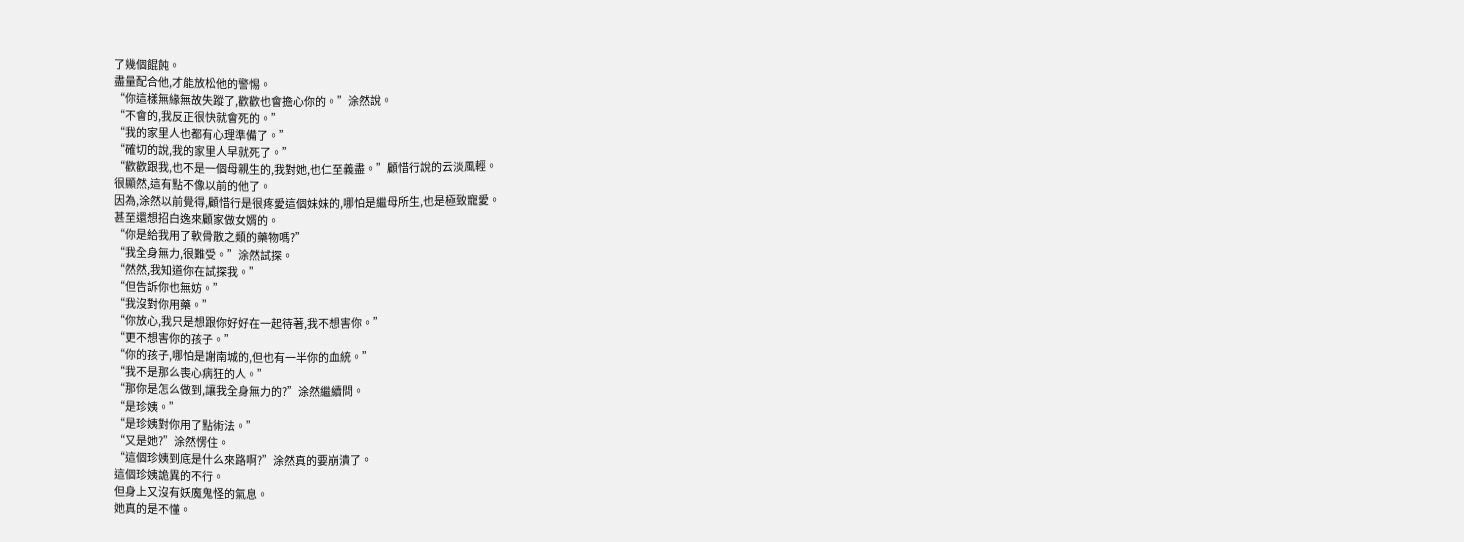了幾個餛飩。
盡量配合他,才能放松他的警惕。
“你這樣無緣無故失蹤了,歡歡也會擔心你的。”涂然說。
“不會的,我反正很快就會死的。”
“我的家里人也都有心理準備了。”
“確切的說,我的家里人早就死了。”
“歡歡跟我,也不是一個母親生的,我對她,也仁至義盡。”顧惜行說的云淡風輕。
很顯然,這有點不像以前的他了。
因為,涂然以前覺得,顧惜行是很疼愛這個妹妹的,哪怕是繼母所生,也是極致寵愛。
甚至還想招白逸來顧家做女婿的。
“你是給我用了軟骨散之類的藥物嗎?”
“我全身無力,很難受。”涂然試探。
“然然,我知道你在試探我。”
“但告訴你也無妨。”
“我沒對你用藥。”
“你放心,我只是想跟你好好在一起待著,我不想害你。”
“更不想害你的孩子。”
“你的孩子,哪怕是謝南城的,但也有一半你的血統。”
“我不是那么喪心病狂的人。”
“那你是怎么做到,讓我全身無力的?”涂然繼續問。
“是珍姨。”
“是珍姨對你用了點術法。”
“又是她?”涂然愣住。
“這個珍姨到底是什么來路啊?”涂然真的要崩潰了。
這個珍姨詭異的不行。
但身上又沒有妖魔鬼怪的氣息。
她真的是不懂。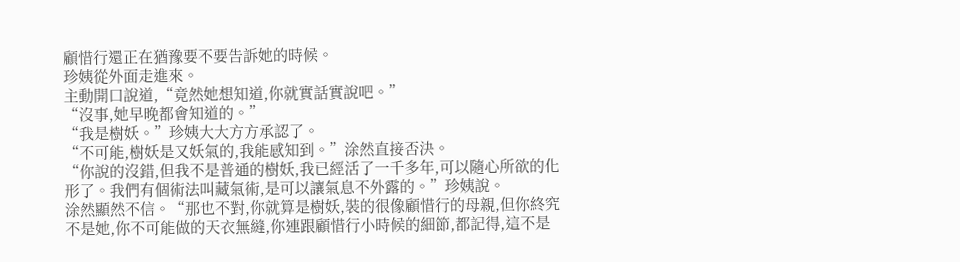顧惜行還正在猶豫要不要告訴她的時候。
珍姨從外面走進來。
主動開口說道,“竟然她想知道,你就實話實說吧。”
“沒事,她早晚都會知道的。”
“我是樹妖。”珍姨大大方方承認了。
“不可能,樹妖是又妖氣的,我能感知到。”涂然直接否決。
“你說的沒錯,但我不是普通的樹妖,我已經活了一千多年,可以隨心所欲的化形了。我們有個術法叫藏氣術,是可以讓氣息不外露的。”珍姨說。
涂然顯然不信。“那也不對,你就算是樹妖,裝的很像顧惜行的母親,但你終究不是她,你不可能做的天衣無縫,你連跟顧惜行小時候的細節,都記得,這不是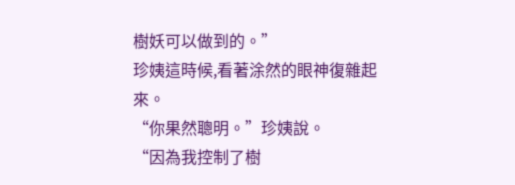樹妖可以做到的。”
珍姨這時候,看著涂然的眼神復雜起來。
“你果然聰明。”珍姨說。
“因為我控制了樹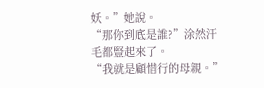妖。”她說。
“那你到底是誰?”涂然汗毛都豎起來了。
“我就是顧惜行的母親。”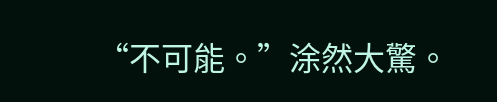“不可能。”涂然大驚。